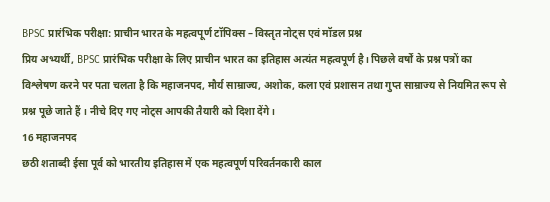BPSC प्रारंभिक परीक्षा: प्राचीन भारत के महत्वपूर्ण टॉपिक्स – विस्तृत नोट्स एवं मॉडल प्रश्न
प्रिय अभ्यर्थी, BPSC प्रारंभिक परीक्षा के लिए प्राचीन भारत का इतिहास अत्यंत महत्वपूर्ण है। पिछले वर्षों के प्रश्न पत्रों का विश्लेषण करने पर पता चलता है कि महाजनपद, मौर्य साम्राज्य, अशोक, कला एवं प्रशासन तथा गुप्त साम्राज्य से नियमित रूप से प्रश्न पूछे जाते हैं । नीचे दिए गए नोट्स आपकी तैयारी को दिशा देंगे।
16 महाजनपद
छठी शताब्दी ईसा पूर्व को भारतीय इतिहास में एक महत्वपूर्ण परिवर्तनकारी काल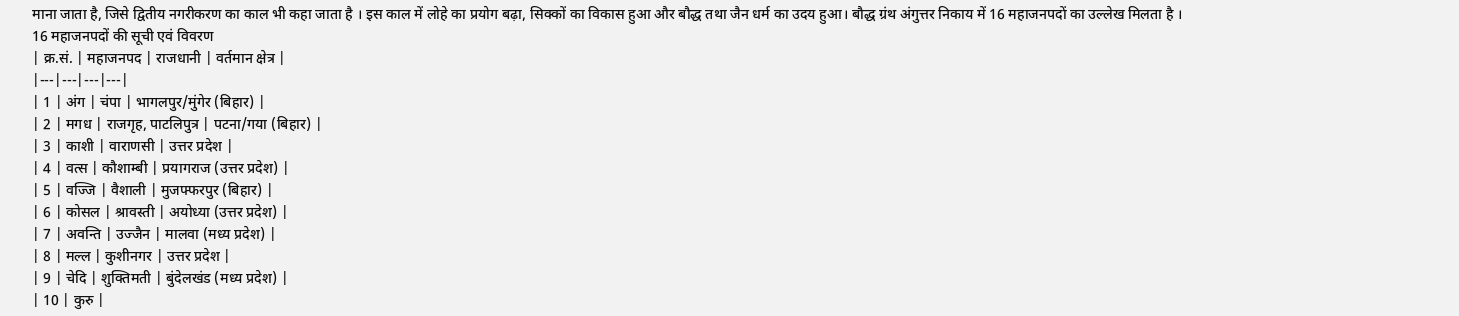माना जाता है, जिसे द्वितीय नगरीकरण का काल भी कहा जाता है । इस काल में लोहे का प्रयोग बढ़ा, सिक्कों का विकास हुआ और बौद्ध तथा जैन धर्म का उदय हुआ। बौद्ध ग्रंथ अंगुत्तर निकाय में 16 महाजनपदों का उल्लेख मिलता है ।
16 महाजनपदों की सूची एवं विवरण
| क्र.सं. | महाजनपद | राजधानी | वर्तमान क्षेत्र |
|---|---|---|---|
| 1 | अंग | चंपा | भागलपुर/मुंगेर (बिहार) |
| 2 | मगध | राजगृह, पाटलिपुत्र | पटना/गया (बिहार) |
| 3 | काशी | वाराणसी | उत्तर प्रदेश |
| 4 | वत्स | कौशाम्बी | प्रयागराज (उत्तर प्रदेश) |
| 5 | वज्जि | वैशाली | मुजफ्फरपुर (बिहार) |
| 6 | कोसल | श्रावस्ती | अयोध्या (उत्तर प्रदेश) |
| 7 | अवन्ति | उज्जैन | मालवा (मध्य प्रदेश) |
| 8 | मल्ल | कुशीनगर | उत्तर प्रदेश |
| 9 | चेदि | शुक्तिमती | बुंदेलखंड (मध्य प्रदेश) |
| 10 | कुरु |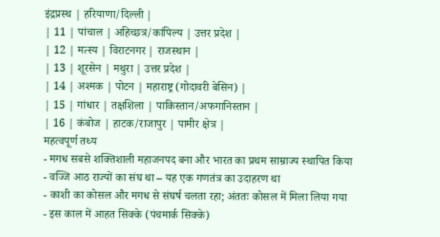इंद्रप्रस्थ | हरियाणा/दिल्ली |
| 11 | पांचाल | अहिच्छत्र/कांपिल्य | उत्तर प्रदेश |
| 12 | मत्स्य | विराटनगर | राजस्थान |
| 13 | शूरसेन | मथुरा | उत्तर प्रदेश |
| 14 | अश्मक | पोटन | महाराष्ट्र (गोदावरी बेसिन) |
| 15 | गांधार | तक्षशिला | पाकिस्तान/अफगानिस्तान |
| 16 | कंबोज | हाटक/राजापुर | पामीर क्षेत्र |
महत्वपूर्ण तथ्य
- मगध सबसे शक्तिशाली महाजनपद बना और भारत का प्रथम साम्राज्य स्थापित किया
- वज्जि आठ राज्यों का संघ था – यह एक गणतंत्र का उदाहरण था
- काशी का कोसल और मगध से संघर्ष चलता रहा; अंततः कोसल में मिला लिया गया
- इस काल में आहत सिक्के (पंचमार्क सिक्के)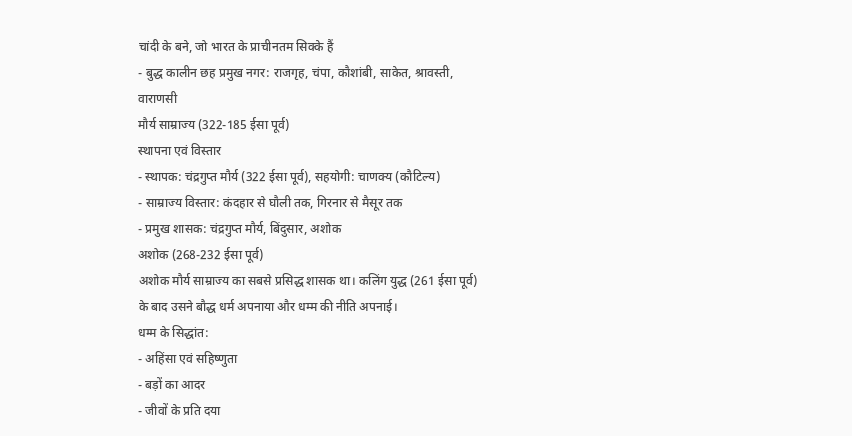चांदी के बने, जो भारत के प्राचीनतम सिक्के हैं
- बुद्ध कालीन छह प्रमुख नगर: राजगृह, चंपा, कौशांबी, साकेत, श्रावस्ती, वाराणसी
मौर्य साम्राज्य (322-185 ईसा पूर्व)
स्थापना एवं विस्तार
- स्थापक: चंद्रगुप्त मौर्य (322 ईसा पूर्व), सहयोगी: चाणक्य (कौटिल्य)
- साम्राज्य विस्तार: कंदहार से घौली तक, गिरनार से मैसूर तक
- प्रमुख शासक: चंद्रगुप्त मौर्य, बिंदुसार, अशोक
अशोक (268-232 ईसा पूर्व)
अशोक मौर्य साम्राज्य का सबसे प्रसिद्ध शासक था। कलिंग युद्ध (261 ईसा पूर्व) के बाद उसने बौद्ध धर्म अपनाया और धम्म की नीति अपनाई।
धम्म के सिद्धांत:
- अहिंसा एवं सहिष्णुता
- बड़ों का आदर
- जीवों के प्रति दया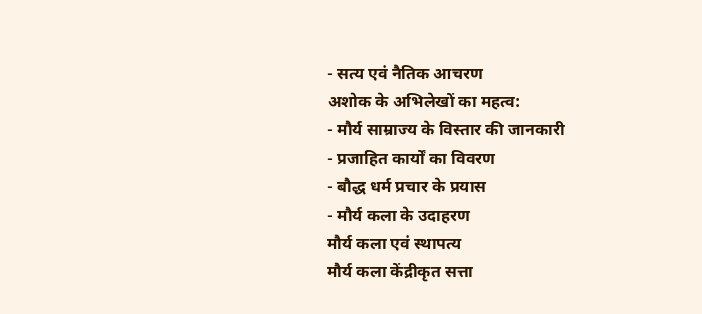- सत्य एवं नैतिक आचरण
अशोक के अभिलेखों का महत्व:
- मौर्य साम्राज्य के विस्तार की जानकारी
- प्रजाहित कार्यों का विवरण
- बौद्ध धर्म प्रचार के प्रयास
- मौर्य कला के उदाहरण
मौर्य कला एवं स्थापत्य
मौर्य कला केंद्रीकृत सत्ता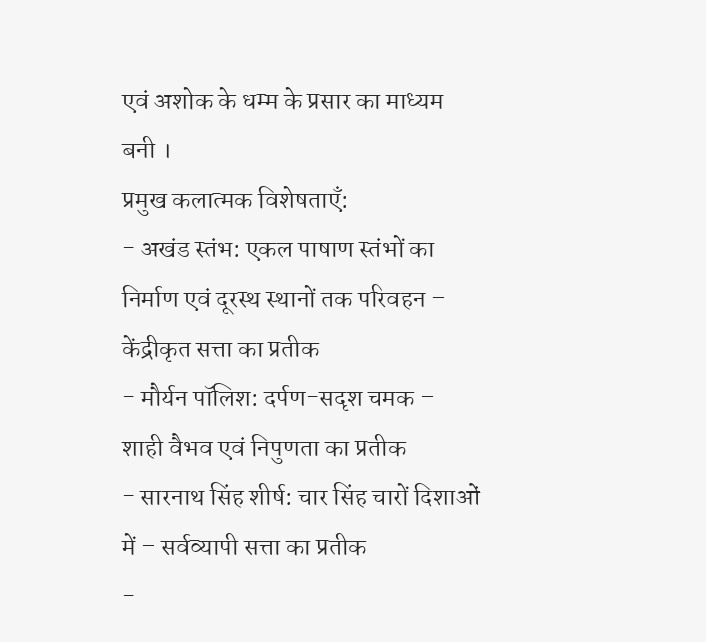एवं अशोक के धम्म के प्रसार का माध्यम बनी ।
प्रमुख कलात्मक विशेषताएँ:
- अखंड स्तंभ: एकल पाषाण स्तंभों का निर्माण एवं दूरस्थ स्थानों तक परिवहन – केंद्रीकृत सत्ता का प्रतीक
- मौर्यन पॉलिश: दर्पण-सदृश चमक – शाही वैभव एवं निपुणता का प्रतीक
- सारनाथ सिंह शीर्ष: चार सिंह चारों दिशाओं में – सर्वव्यापी सत्ता का प्रतीक
-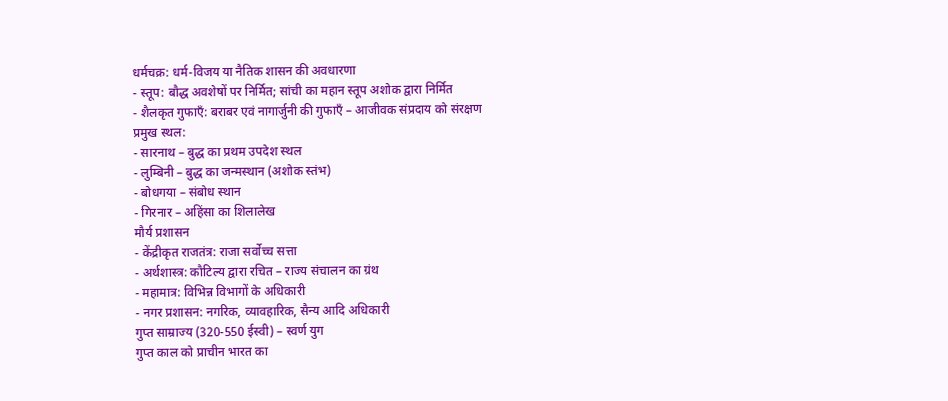धर्मचक्र: धर्म-विजय या नैतिक शासन की अवधारणा
- स्तूप: बौद्ध अवशेषों पर निर्मित; सांची का महान स्तूप अशोक द्वारा निर्मित
- शैलकृत गुफाएँ: बराबर एवं नागार्जुनी की गुफाएँ – आजीवक संप्रदाय को संरक्षण
प्रमुख स्थल:
- सारनाथ – बुद्ध का प्रथम उपदेश स्थल
- लुम्बिनी – बुद्ध का जन्मस्थान (अशोक स्तंभ)
- बोधगया – संबोध स्थान
- गिरनार – अहिंसा का शिलालेख
मौर्य प्रशासन
- केंद्रीकृत राजतंत्र: राजा सर्वोच्च सत्ता
- अर्थशास्त्र: कौटिल्य द्वारा रचित – राज्य संचालन का ग्रंथ
- महामात्र: विभिन्न विभागों के अधिकारी
- नगर प्रशासन: नगरिक, व्यावहारिक, सैन्य आदि अधिकारी
गुप्त साम्राज्य (320-550 ईस्वी) – स्वर्ण युग
गुप्त काल को प्राचीन भारत का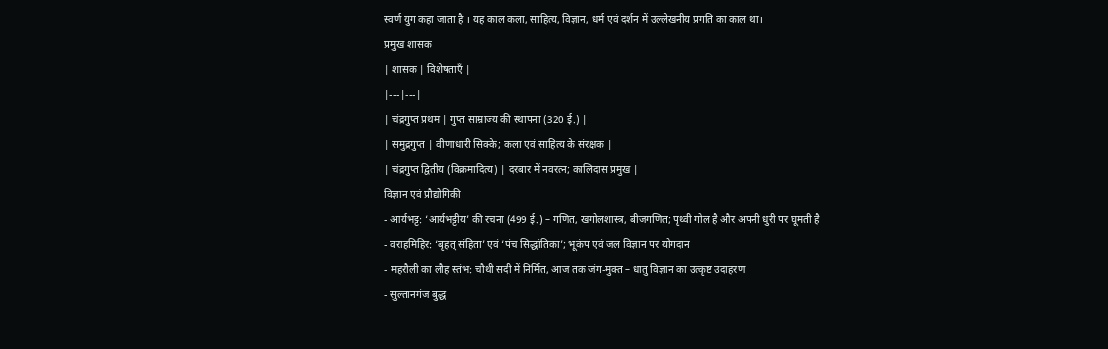स्वर्ण युग कहा जाता है । यह काल कला, साहित्य, विज्ञान, धर्म एवं दर्शन में उल्लेखनीय प्रगति का काल था।
प्रमुख शासक
| शासक | विशेषताएँ |
|---|---|
| चंद्रगुप्त प्रथम | गुप्त साम्राज्य की स्थापना (320 ई.) |
| समुद्रगुप्त | वीणाधारी सिक्के; कला एवं साहित्य के संरक्षक |
| चंद्रगुप्त द्वितीय (विक्रमादित्य) | दरबार में नवरत्न; कालिदास प्रमुख |
विज्ञान एवं प्रौद्योगिकी
- आर्यभट्ट: ‘आर्यभट्टीय’ की रचना (499 ई.) – गणित, खगोलशास्त्र, बीजगणित; पृथ्वी गोल है और अपनी धुरी पर घूमती है
- वराहमिहिर: ‘बृहत् संहिता’ एवं ‘पंच सिद्धांतिका’; भूकंप एवं जल विज्ञान पर योगदान
- महरौली का लौह स्तंभ: चौथी सदी में निर्मित, आज तक जंग-मुक्त – धातु विज्ञान का उत्कृष्ट उदाहरण
- सुल्तानगंज बुद्ध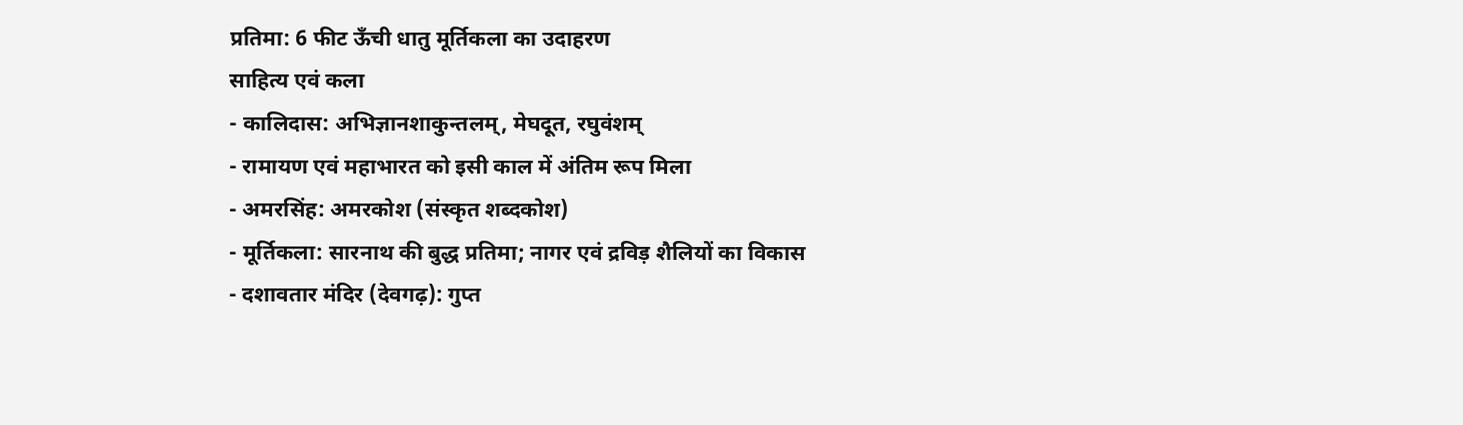प्रतिमा: 6 फीट ऊँची धातु मूर्तिकला का उदाहरण
साहित्य एवं कला
- कालिदास: अभिज्ञानशाकुन्तलम्, मेघदूत, रघुवंशम्
- रामायण एवं महाभारत को इसी काल में अंतिम रूप मिला
- अमरसिंह: अमरकोश (संस्कृत शब्दकोश)
- मूर्तिकला: सारनाथ की बुद्ध प्रतिमा; नागर एवं द्रविड़ शैलियों का विकास
- दशावतार मंदिर (देवगढ़): गुप्त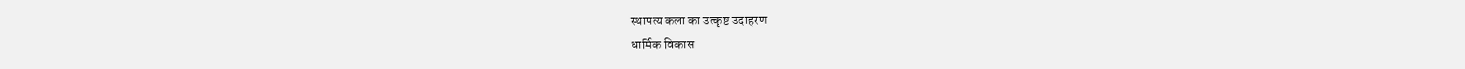स्थापत्य कला का उत्कृष्ट उदाहरण
धार्मिक विकास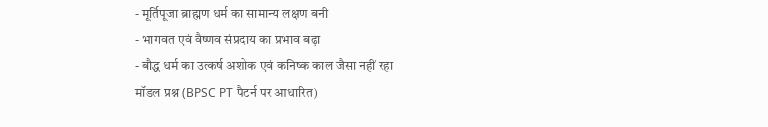- मूर्तिपूजा ब्राह्मण धर्म का सामान्य लक्षण बनी
- भागवत एवं वैष्णव संप्रदाय का प्रभाव बढ़ा
- बौद्ध धर्म का उत्कर्ष अशोक एवं कनिष्क काल जैसा नहीं रहा
मॉडल प्रश्न (BPSC PT पैटर्न पर आधारित)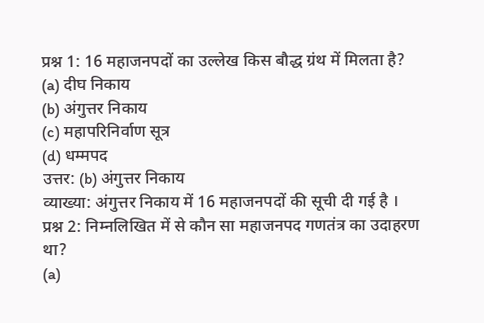प्रश्न 1: 16 महाजनपदों का उल्लेख किस बौद्ध ग्रंथ में मिलता है?
(a) दीघ निकाय
(b) अंगुत्तर निकाय
(c) महापरिनिर्वाण सूत्र
(d) धम्मपद
उत्तर: (b) अंगुत्तर निकाय
व्याख्या: अंगुत्तर निकाय में 16 महाजनपदों की सूची दी गई है ।
प्रश्न 2: निम्नलिखित में से कौन सा महाजनपद गणतंत्र का उदाहरण था?
(a)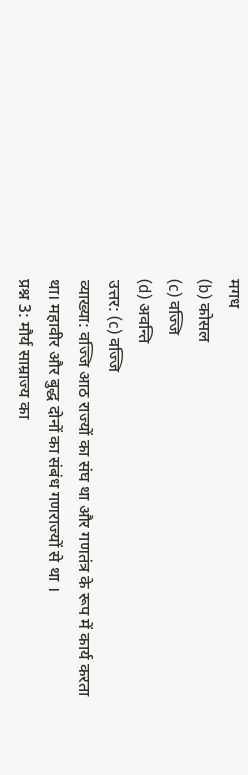मगध
(b) कोसल
(c) वज्जि
(d) अवन्ति
उत्तर: (c) वज्जि
व्याख्या: वज्जि आठ राज्यों का संघ था और गणतंत्र के रूप में कार्य करता था। महावीर और बुद्ध दोनों का संबंध गणराज्यों से था ।
प्रश्न 3: मौर्य साम्राज्य का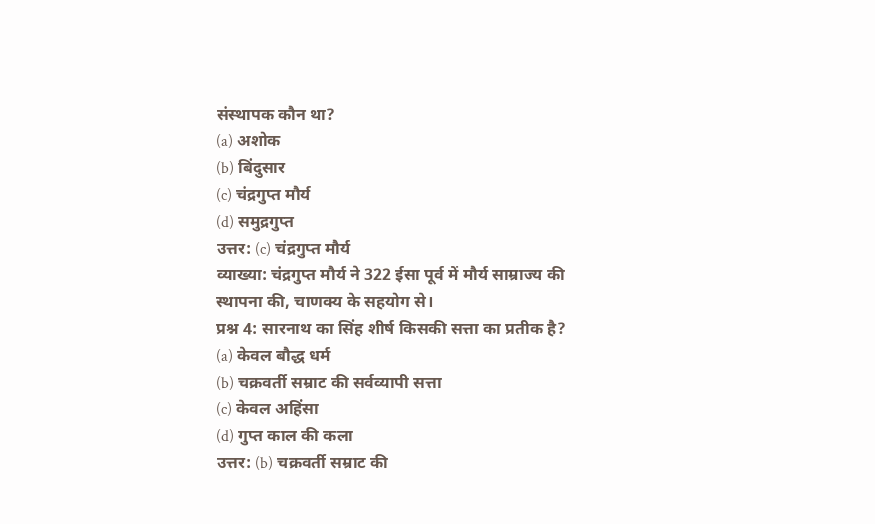संस्थापक कौन था?
(a) अशोक
(b) बिंदुसार
(c) चंद्रगुप्त मौर्य
(d) समुद्रगुप्त
उत्तर: (c) चंद्रगुप्त मौर्य
व्याख्या: चंद्रगुप्त मौर्य ने 322 ईसा पूर्व में मौर्य साम्राज्य की स्थापना की, चाणक्य के सहयोग से।
प्रश्न 4: सारनाथ का सिंह शीर्ष किसकी सत्ता का प्रतीक है?
(a) केवल बौद्ध धर्म
(b) चक्रवर्ती सम्राट की सर्वव्यापी सत्ता
(c) केवल अहिंसा
(d) गुप्त काल की कला
उत्तर: (b) चक्रवर्ती सम्राट की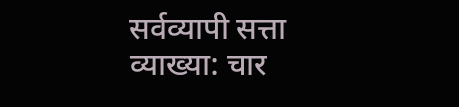सर्वव्यापी सत्ता
व्याख्या: चार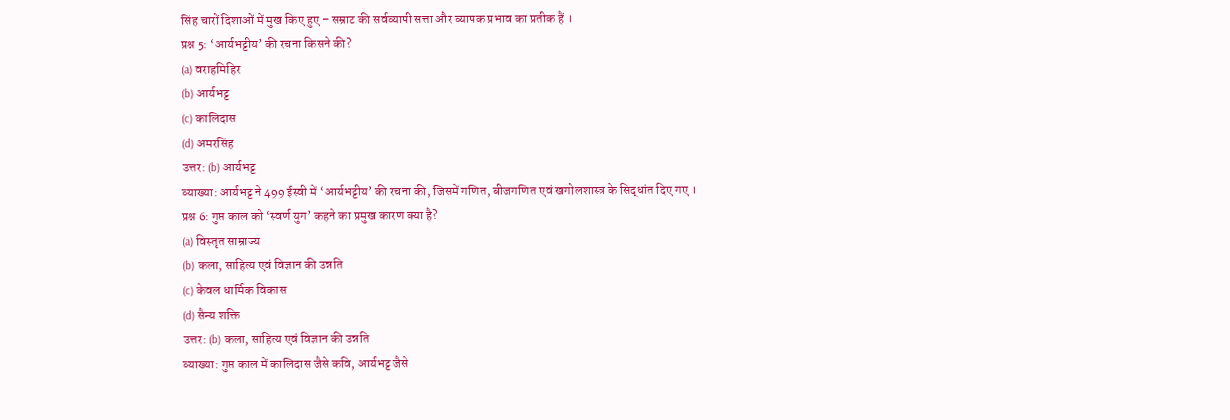सिंह चारों दिशाओं में मुख किए हुए – सम्राट की सर्वव्यापी सत्ता और व्यापक प्रभाव का प्रतीक हैं ।
प्रश्न 5: ‘आर्यभट्टीय’ की रचना किसने की?
(a) वराहमिहिर
(b) आर्यभट्ट
(c) कालिदास
(d) अमरसिंह
उत्तर: (b) आर्यभट्ट
व्याख्या: आर्यभट्ट ने 499 ईस्वी में ‘आर्यभट्टीय’ की रचना की, जिसमें गणित, बीजगणित एवं खगोलशास्त्र के सिद्धांत दिए गए ।
प्रश्न 6: गुप्त काल को ‘स्वर्ण युग’ कहने का प्रमुख कारण क्या है?
(a) विस्तृत साम्राज्य
(b) कला, साहित्य एवं विज्ञान की उन्नति
(c) केवल धार्मिक विकास
(d) सैन्य शक्ति
उत्तर: (b) कला, साहित्य एवं विज्ञान की उन्नति
व्याख्या: गुप्त काल में कालिदास जैसे कवि, आर्यभट्ट जैसे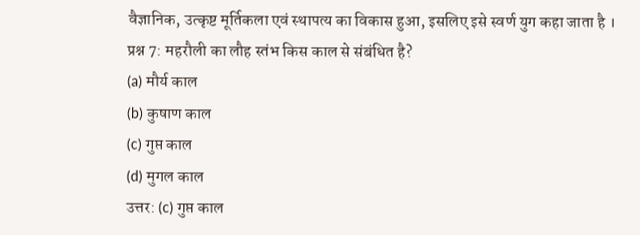वैज्ञानिक, उत्कृष्ट मूर्तिकला एवं स्थापत्य का विकास हुआ, इसलिए इसे स्वर्ण युग कहा जाता है ।
प्रश्न 7: महरौली का लौह स्तंभ किस काल से संबंधित है?
(a) मौर्य काल
(b) कुषाण काल
(c) गुप्त काल
(d) मुगल काल
उत्तर: (c) गुप्त काल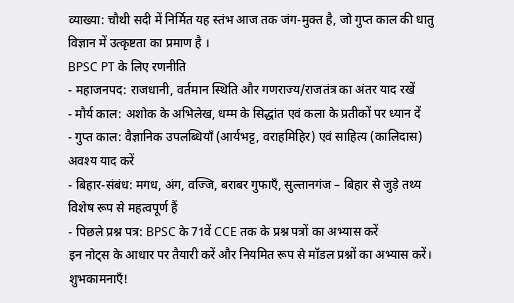व्याख्या: चौथी सदी में निर्मित यह स्तंभ आज तक जंग-मुक्त है, जो गुप्त काल की धातु विज्ञान में उत्कृष्टता का प्रमाण है ।
BPSC PT के लिए रणनीति
- महाजनपद: राजधानी, वर्तमान स्थिति और गणराज्य/राजतंत्र का अंतर याद रखें
- मौर्य काल: अशोक के अभिलेख, धम्म के सिद्धांत एवं कला के प्रतीकों पर ध्यान दें
- गुप्त काल: वैज्ञानिक उपलब्धियाँ (आर्यभट्ट, वराहमिहिर) एवं साहित्य (कालिदास) अवश्य याद करें
- बिहार-संबंध: मगध, अंग, वज्जि, बराबर गुफाएँ, सुल्तानगंज – बिहार से जुड़े तथ्य विशेष रूप से महत्वपूर्ण हैं
- पिछले प्रश्न पत्र: BPSC के 71वें CCE तक के प्रश्न पत्रों का अभ्यास करें
इन नोट्स के आधार पर तैयारी करें और नियमित रूप से मॉडल प्रश्नों का अभ्यास करें। शुभकामनाएँ!